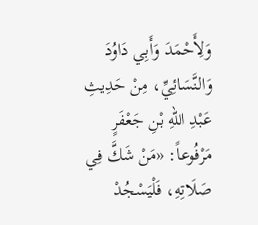وَلِأَحْمَدَ وَأَبِي دَاوُدَ وَالنَّسَائِيِّ، مِنْ حَدِيثِ عَبْدِ اللهِ بْنِ جَعْفَرٍ مَرْفُوعاً: «مَنْ شَكَّ فِي صَلَاتِهِ، فَلْيَسْجُدْ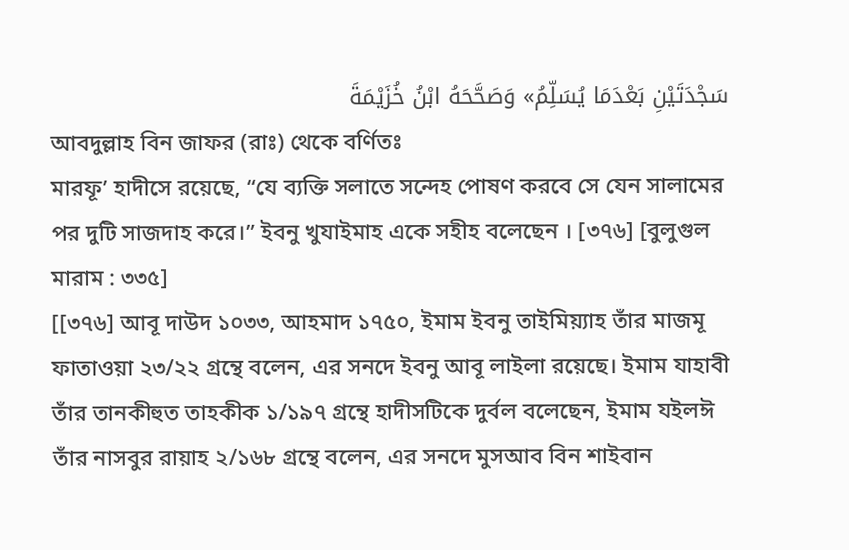سَجْدَتَيْنِ بَعْدَمَا يُسَلِّمُ» وَصَحَّحَهُ ابْنُ خُزَيْمَةَ
আবদুল্লাহ বিন জাফর (রাঃ) থেকে বর্ণিতঃ
মারফূ’ হাদীসে রয়েছে, “যে ব্যক্তি সলাতে সন্দেহ পোষণ করবে সে যেন সালামের পর দুটি সাজদাহ করে।” ইবনু খুযাইমাহ একে সহীহ বলেছেন । [৩৭৬] [বুলুগুল মারাম : ৩৩৫]
[[৩৭৬] আবূ দাউদ ১০৩৩, আহমাদ ১৭৫০, ইমাম ইবনু তাইমিয়্যাহ তাঁর মাজমূ ফাতাওয়া ২৩/২২ গ্রন্থে বলেন, এর সনদে ইবনু আবূ লাইলা রয়েছে। ইমাম যাহাবী তাঁর তানকীহুত তাহকীক ১/১৯৭ গ্রন্থে হাদীসটিকে দুর্বল বলেছেন, ইমাম যইলঈ তাঁর নাসবুর রায়াহ ২/১৬৮ গ্রন্থে বলেন, এর সনদে মুসআব বিন শাইবান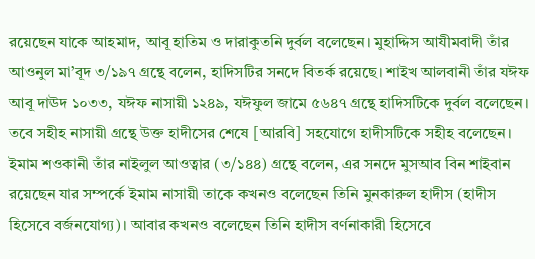রয়েছেন যাকে আহমাদ, আবূ হাতিম ও দারাকুতনি দুর্বল বলেছেন। মুহাদ্দিস আযীমবাদী তাঁর আওনুল মা’বূদ ৩/১৯৭ গ্রন্থে বলেন, হাদিসটির সনদে বিতর্ক রয়েছে। শাইখ আলবানী তাঁর যঈফ আবূ দাঊদ ১০৩৩, যঈফ নাসায়ী ১২৪৯, যঈফুল জামে ৫৬৪৭ গ্রন্থে হাদিসটিকে দুর্বল বলেছেন। তবে সহীহ নাসায়ী গ্রন্থে উক্ত হাদীসের শেষে [আরবি] সহযোগে হাদীসটিকে সহীহ বলেছেন। ইমাম শওকানী তাঁর নাইলুল আওত্বার (৩/১৪৪) গ্রন্থে বলেন, এর সনদে মুসআব বিন শাইবান রয়েছেন যার সম্পর্কে ইমাম নাসায়ী তাকে কখনও বলেছেন তিনি মুনকারুল হাদীস (হাদীস হিসেবে বর্জনযোগ্য)। আবার কখনও বলেছেন তিনি হাদীস বর্ণনাকারী হিসেবে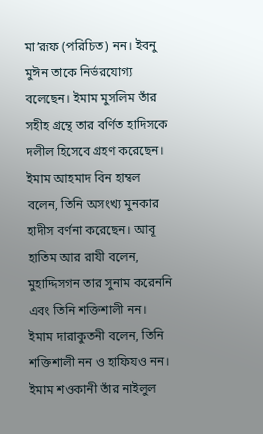মা’রূফ (পরিচিত) নন। ইবনু মুঈন তাকে নির্ভরযোগ্য বলেছেন। ইমাম মুসলিম তাঁর সহীহ গ্রন্থে তার বর্ণিত হাদিসকে দলীল হিসেবে গ্রহণ করেছেন। ইমাম আহমাদ বিন হাম্বল বলেন, তিনি অসংখ্য মুনকার হাদীস বর্ণনা করেছেন। আবূ হাতিম আর রাযী বলেন, মুহাদ্দিসগন তার সুনাম করেননি এবং তিনি শক্তিশালী নন। ইমাম দারাকুতনী বলেন, তিনি শক্তিশালী নন ও হাফিযও নন। ইমাম শওকানী তাঁর নাইলুল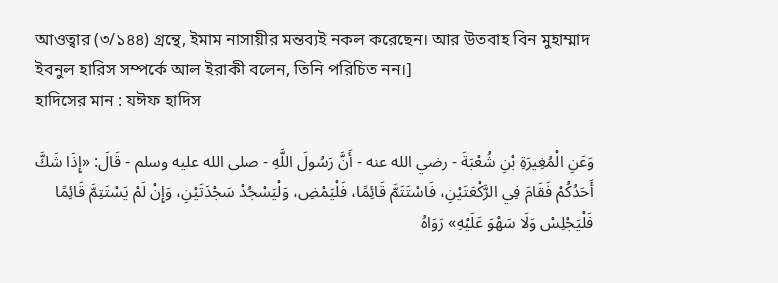আওত্বার (৩/১৪৪) গ্রন্থে, ইমাম নাসায়ীর মন্তব্যই নকল করেছেন। আর উতবাহ বিন মুহাম্মাদ ইবনুল হারিস সম্পর্কে আল ইরাকী বলেন, তিনি পরিচিত নন।]
হাদিসের মান : যঈফ হাদিস

وَعَنِ الْمُغِيرَةِ بْنِ شُعْبَةَ - رضي الله عنه - أَنَّ رَسُولَ اللَّهِ - صلى الله عليه وسلم - قَالَ: «إِذَا شَكَّ أَحَدُكُمْ فَقَامَ فِي الرَّكْعَتَيْنِ، فَاسْتَتَمَّ قَائِمًا، فَلْيَمْضِ، وَلْيَسْجُدْ سَجْدَتَيْنِ، وَإِنْ لَمْ يَسْتَتِمَّ قَائِمًا فَلْيَجْلِسْ وَلَا سَهْوَ عَلَيْهِ» رَوَاهُ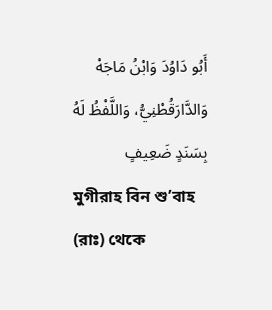أَبُو دَاوُدَ وَابْنُ مَاجَهْ وَالدَّارَقُطْنِيُّ، وَاللَّفْظُ لَهُ بِسَنَدٍ ضَعِيفٍ
মুগীরাহ বিন শু’বাহ (রাঃ) থেকে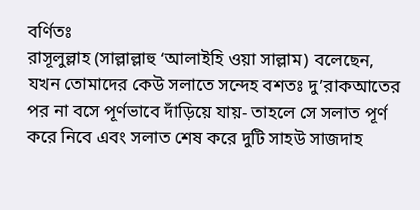বর্ণিতঃ
রাসূলুল্লাহ (সাল্লাল্লাহু ‘আলাইহি ওয়া সাল্লাম) বলেছেন, যখন তোমাদের কেউ সলাতে সন্দেহ বশতঃ দু’রাকআতের পর না বসে পূর্ণভাবে দাঁড়িয়ে যায়- তাহলে সে সলাত পূর্ণ করে নিবে এবং সলাত শেষ করে দুটি সাহউ সাজদাহ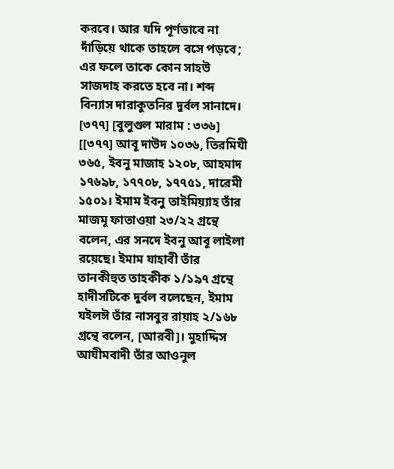করবে। আর যদি পূর্ণভাবে না দাঁড়িয়ে থাকে তাহলে বসে পড়বে; এর ফলে তাকে কোন সাহউ সাজদাহ করতে হবে না। শব্দ বিন্যাস দারাকুতনির দুর্বল সানাদে। [৩৭৭] [বুলুগুল মারাম : ৩৩৬]
[[৩৭৭] আবূ দাউদ ১০৩৬, তিরমিযী ৩৬৫, ইবনু মাজাহ ১২০৮, আহমাদ ১৭৬৯৮, ১৭৭০৮, ১৭৭৫১, দারেমী ১৫০১। ইমাম ইবনু তাইমিয়্যাহ তাঁর মাজমূ ফাতাওয়া ২৩/২২ গ্রন্থে বলেন, এর সনদে ইবনু আবূ লাইলা রয়েছে। ইমাম যাহাবী তাঁর তানকীহুত তাহকীক ১/১৯৭ গ্রন্থে হাদীসটিকে দুর্বল বলেছেন, ইমাম যইলঈ তাঁর নাসবুর রায়াহ ২/১৬৮ গ্রন্থে বলেন, [আরবী]। মুহাদ্দিস আযীমবাদী তাঁর আওনুল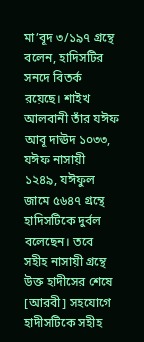মা’বূদ ৩/১৯৭ গ্রন্থে বলেন, হাদিসটির সনদে বিতর্ক রয়েছে। শাইখ আলবানী তাঁর যঈফ আবূ দাঊদ ১০৩৩, যঈফ নাসায়ী ১২৪৯, যঈফুল জামে ৫৬৪৭ গ্রন্থে হাদিসটিকে দুর্বল বলেছেন। তবে সহীহ নাসায়ী গ্রন্থে উক্ত হাদীসের শেষে [আরবী] সহযোগে হাদীসটিকে সহীহ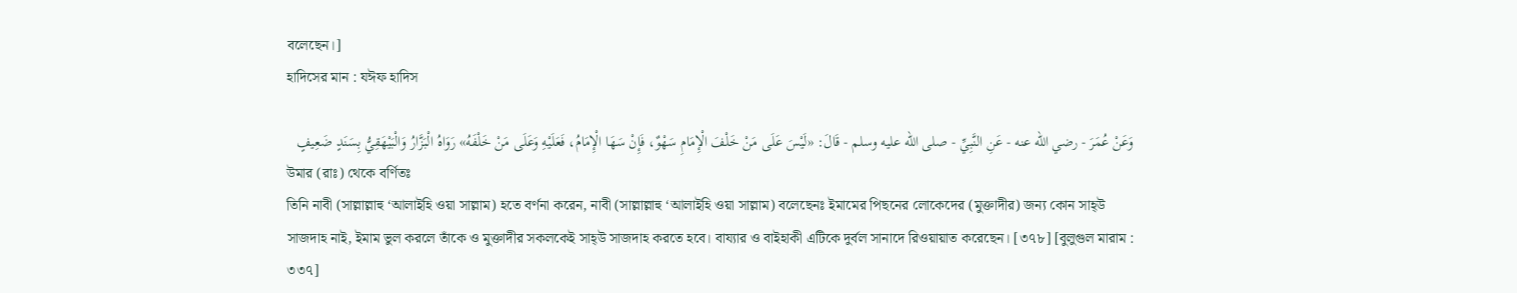বলেছেন।]
হাদিসের মান : যঈফ হাদিস

وَعَنْ عُمَرَ - رضي الله عنه - عَنِ النَّبِيِّ - صلى الله عليه وسلم - قَالَ: «لَيْسَ عَلَى مَنْ خَلْفَ الْإِمَامِ سَهْوٌ، فَإِنْ سَهَا الْإِمَامُ، فَعَلَيْهِ وَعَلَى مَنْ خَلْفَهُ» رَوَاهُ الْبَزَّارُ وَالْبَيْهَقِيُّ بِسَنَدٍ ضَعِيفٍ
উমার (রাঃ) থেকে বর্ণিতঃ
তিনি নাবী (সাল্লাল্লাহু ‘আলাইহি ওয়া সাল্লাম) হতে বর্ণনা করেন, নাবী (সাল্লাল্লাহু ‘আলাইহি ওয়া সাল্লাম) বলেছেনঃ ইমামের পিছনের লোকেদের (মুক্তাদীর) জন্য কোন সাহ্উ সাজদাহ নাই, ইমাম ভুল করলে তাঁকে ও মুক্তাদীর সকলকেই সাহ্উ সাজদাহ করতে হবে। বায্যার ও বাইহাকী এটিকে দুর্বল সানাদে রিওয়ায়াত করেছেন। [৩৭৮] [বুলুগুল মারাম : ৩৩৭]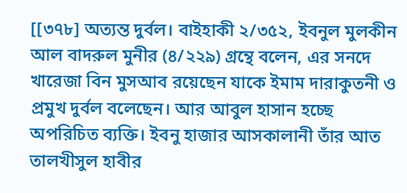[[৩৭৮] অত্যন্ত দুর্বল। বাইহাকী ২/৩৫২, ইবনুল মুলকীন আল বাদরুল মুনীর (৪/২২৯) গ্রন্থে বলেন, এর সনদে খারেজা বিন মুসআব রয়েছেন যাকে ইমাম দারাকুতনী ও প্রমুখ দুর্বল বলেছেন। আর আবুল হাসান হচ্ছে অপরিচিত ব্যক্তি। ইবনু হাজার আসকালানী তাঁর আত তালখীসুল হাবীর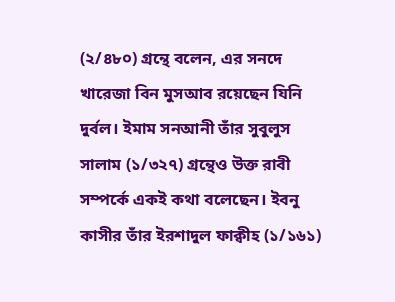(২/৪৮০) গ্রন্থে বলেন, এর সনদে খারেজা বিন মুসআব রয়েছেন যিনি দুর্বল। ইমাম সনআনী তাঁর সুবুলুস সালাম (১/৩২৭) গ্রন্থেও উক্ত রাবী সম্পর্কে একই কথা বলেছেন। ইবনু কাসীর তাঁর ইরশাদুল ফাক্বীহ (১/১৬১)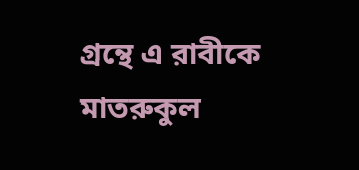গ্রন্থে এ রাবীকে মাতরুকুল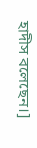হাদীস বলেছেন।]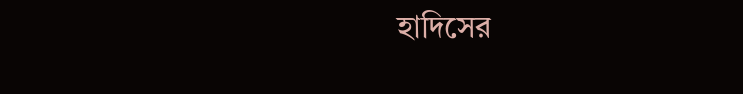হাদিসের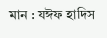মান : যঈফ হাদিস